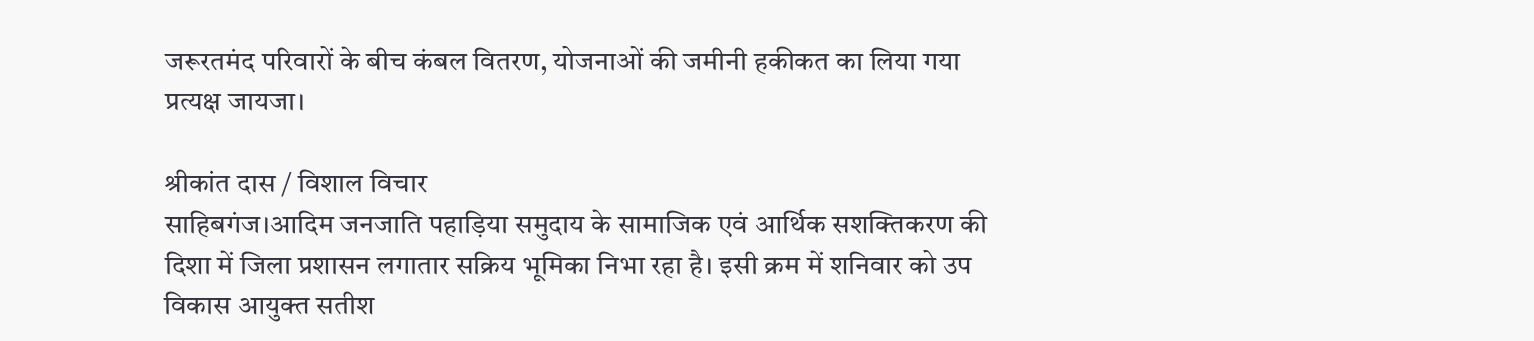जरूरतमंद परिवारों के बीच कंबल वितरण, योजनाओं की जमीनी हकीकत का लिया गया प्रत्यक्ष जायजा।

श्रीकांत दास / विशाल विचार
साहिबगंज।आदिम जनजाति पहाड़िया समुदाय के सामाजिक एवं आर्थिक सशक्तिकरण की दिशा में जिला प्रशासन लगातार सक्रिय भूमिका निभा रहा है। इसी क्रम में शनिवार को उप विकास आयुक्त सतीश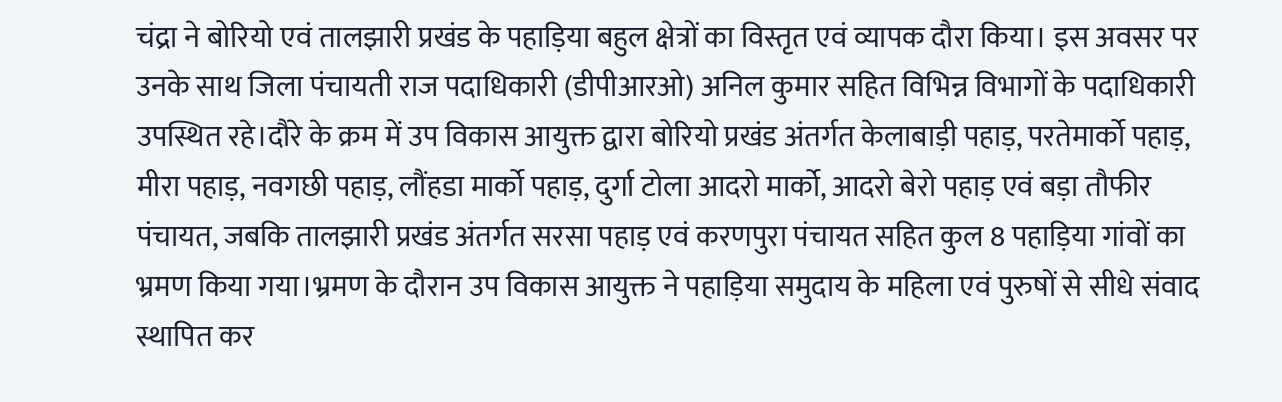चंद्रा ने बोरियो एवं तालझारी प्रखंड के पहाड़िया बहुल क्षेत्रों का विस्तृत एवं व्यापक दौरा किया। इस अवसर पर उनके साथ जिला पंचायती राज पदाधिकारी (डीपीआरओ) अनिल कुमार सहित विभिन्न विभागों के पदाधिकारी उपस्थित रहे।दौरे के क्रम में उप विकास आयुक्त द्वारा बोरियो प्रखंड अंतर्गत केलाबाड़ी पहाड़, परतेमार्को पहाड़, मीरा पहाड़, नवगछी पहाड़, लौंहडा मार्को पहाड़, दुर्गा टोला आदरो मार्को, आदरो बेरो पहाड़ एवं बड़ा तौफीर पंचायत, जबकि तालझारी प्रखंड अंतर्गत सरसा पहाड़ एवं करणपुरा पंचायत सहित कुल 8 पहाड़िया गांवों का भ्रमण किया गया।भ्रमण के दौरान उप विकास आयुक्त ने पहाड़िया समुदाय के महिला एवं पुरुषों से सीधे संवाद स्थापित कर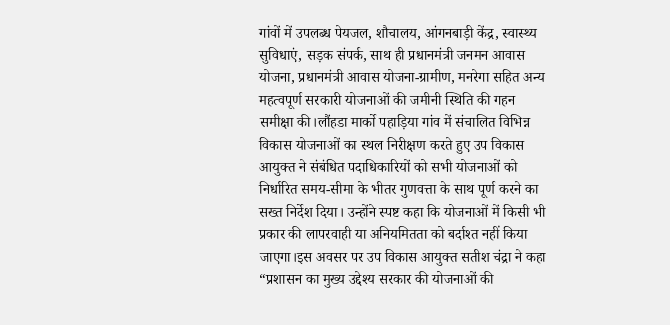गांवों में उपलब्ध पेयजल, शौचालय, आंगनबाड़ी केंद्र, स्वास्थ्य सुविधाएं, सड़क संपर्क, साथ ही प्रधानमंत्री जनमन आवास योजना, प्रधानमंत्री आवास योजना-ग्रामीण, मनरेगा सहित अन्य महत्वपूर्ण सरकारी योजनाओं की जमीनी स्थिति की गहन समीक्षा की।लौंहडा मार्को पहाड़िया गांव में संचालित विभिन्न विकास योजनाओं का स्थल निरीक्षण करते हुए उप विकास आयुक्त ने संबंधित पदाधिकारियों को सभी योजनाओं को निर्धारित समय-सीमा के भीतर गुणवत्ता के साथ पूर्ण करने का सख्त निर्देश दिया। उन्होंने स्पष्ट कहा कि योजनाओं में किसी भी प्रकार की लापरवाही या अनियमितता को बर्दाश्त नहीं किया जाएगा।इस अवसर पर उप विकास आयुक्त सतीश चंद्रा ने कहा “प्रशासन का मुख्य उद्देश्य सरकार की योजनाओं की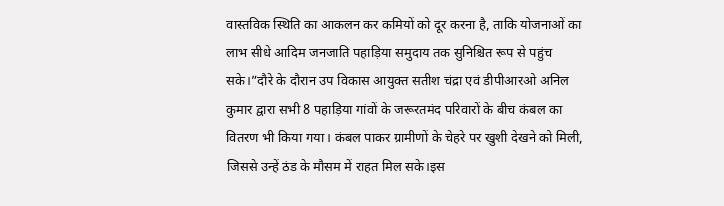वास्तविक स्थिति का आकलन कर कमियों को दूर करना है, ताकि योजनाओं का लाभ सीधे आदिम जनजाति पहाड़िया समुदाय तक सुनिश्चित रूप से पहुंच सके।”दौरे के दौरान उप विकास आयुक्त सतीश चंद्रा एवं डीपीआरओ अनिल कुमार द्वारा सभी 8 पहाड़िया गांवों के जरूरतमंद परिवारों के बीच कंबल का वितरण भी किया गया। कंबल पाकर ग्रामीणों के चेहरे पर खुशी देखने को मिली, जिससे उन्हें ठंड के मौसम में राहत मिल सके।इस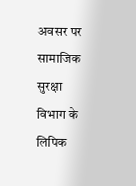अवसर पर सामाजिक सुरक्षा विभाग के लिपिक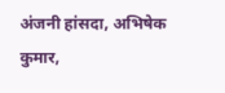अंजनी हांसदा, अभिषेक कुमार,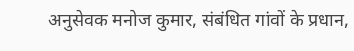अनुसेवक मनोज कुमार, संबंधित गांवों के प्रधान,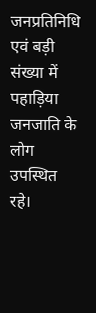जनप्रतिनिधि एवं बड़ी संख्या में पहाड़िया जनजाति के लोग उपस्थित रहे।